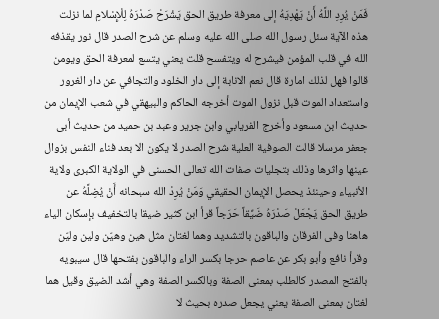فَمَنْ يُرِدِ اللَّهُ أَنْ يَهْدِيَهُ إلى معرفة طريق الحق يَشْرَحْ صَدْرَهُ لِلْإِسْلامِ لما نزلت هذه الآية سئل رسول الله صلى الله عليه وسلم عن شرح الصدر قال نور يقذفه الله في قلب المؤمن فيشرح له ويتفسح قلت يعني يتسع لمعرفة الحق ويومن قالوا فهل لذلك امارة قال نعم الانابة إلى دار الخلود والتجافي عن دار الغرور واستعداد الموت قبل نزول الموت أخرجه الحاكم والبيهقي في شعب الإيمان من حديث ابن مسعود وأخرج الفريابي وابن جرير وعبد بن حميد من حديث أبى جعفر مرسلا قالت الصوفية العلية شرح الصدر لا يكون الا بعد فناء النفس بزوال عينها واثرها وذلك بتجليات صفات الله تعالى الحسنى في الولاية الكبرى ولاية الأنبياء وحينئذ يحصل الإيمان الحقيقي وَمَنْ يُرِدْ الله سبحانه أَنْ يُضِلَّهُ عن طريق الحق يَجْعَلْ صَدْرَهُ ضَيِّقاً حَرَجاً قرأ ابن كثير ضيقا بالتخفيف بإسكان الياء هاهنا وفى الفرقان والباقون بالتشديد وهما لغتان مثل هين وهيّن ولين وليّن وقرأ نافع وأبو بكر عن عاصم حرجا بكسر الراء والباقون بفتحها قال سيبويه بالفتح المصدر كالطلب بمعنى الصفة وبالكسر الصفة وهي أشد الضيق وقيل هما لغتان بمعنى الصفة يعني يجعل صدره بحيث لا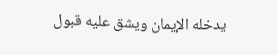يدخله الإيمان ويشق عليه قبول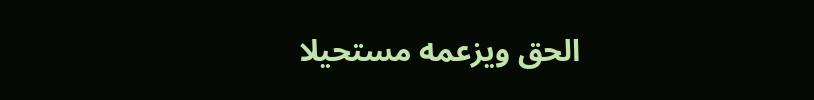الحق ويزعمه مستحيلا